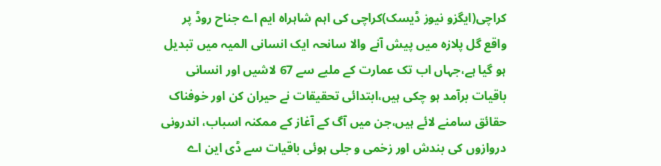کراچی(ایگزو نیوز ڈیسک)کراچی کی اہم شاہراہ ایم اے جناح روڈ پر واقع گل پلازہ میں پیش آنے والا سانحہ ایک انسانی المیہ میں تبدیل ہو گیا ہے،جہاں اب تک عمارت کے ملبے سے 67 لاشیں اور انسانی باقیات برآمد ہو چکی ہیں،ابتدائی تحقیقات نے حیران کن اور خوفناک حقائق سامنے لائے ہیں،جن میں آگ کے آغاز کے ممکنہ اسباب، اندرونی دروازوں کی بندش اور زخمی و جلی ہوئی باقیات سے ڈی این اے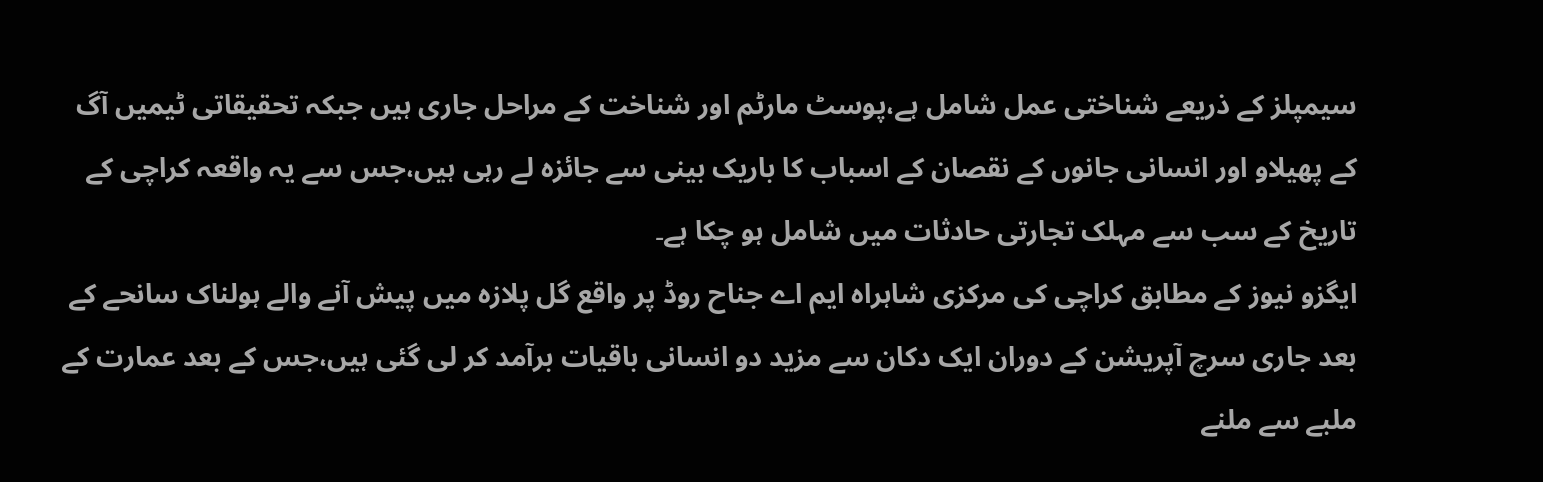سیمپلز کے ذریعے شناختی عمل شامل ہے،پوسٹ مارٹم اور شناخت کے مراحل جاری ہیں جبکہ تحقیقاتی ٹیمیں آگ کے پھیلاو اور انسانی جانوں کے نقصان کے اسباب کا باریک بینی سے جائزہ لے رہی ہیں،جس سے یہ واقعہ کراچی کے تاریخ کے سب سے مہلک تجارتی حادثات میں شامل ہو چکا ہے۔
ایگزو نیوز کے مطابق کراچی کی مرکزی شاہراہ ایم اے جناح روڈ پر واقع گل پلازہ میں پیش آنے والے ہولناک سانحے کے بعد جاری سرچ آپریشن کے دوران ایک دکان سے مزید دو انسانی باقیات برآمد کر لی گئی ہیں،جس کے بعد عمارت کے ملبے سے ملنے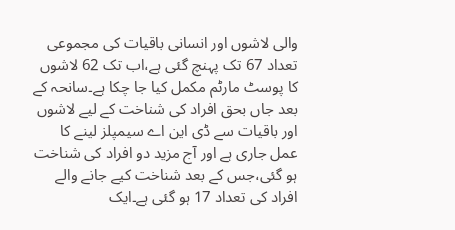والی لاشوں اور انسانی باقیات کی مجموعی تعداد 67 تک پہنچ گئی ہے،اب تک 62 لاشوں کا پوسٹ مارٹم مکمل کیا جا چکا ہے۔سانحہ کے بعد جاں بحق افراد کی شناخت کے لیے لاشوں اور باقیات سے ڈی این اے سیمپلز لینے کا عمل جاری ہے اور آج مزید دو افراد کی شناخت ہو گئی،جس کے بعد شناخت کیے جانے والے افراد کی تعداد 17 ہو گئی ہے۔ایک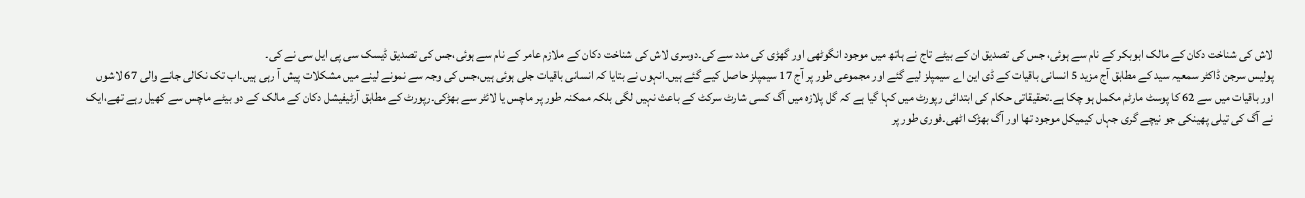لاش کی شناخت دکان کے مالک ابوبکر کے نام سے ہوئی، جس کی تصدیق ان کے بیٹے تاج نے ہاتھ میں موجود انگوٹھی اور گھڑی کی مدد سے کی۔دوسری لاش کی شناخت دکان کے ملازم عامر کے نام سے ہوئی،جس کی تصدیق ڈیسک سی پی ایل سی نے کی۔
پولیس سرجن ڈاکٹر سمعیہ سید کے مطابق آج مزید 5 انسانی باقیات کے ڈی این اے سیمپلز لیے گئے اور مجموعی طور پر آج 17 سیمپلز حاصل کیے گئے ہیں۔انہوں نے بتایا کہ انسانی باقیات جلی ہوئی ہیں،جس کی وجہ سے نمونے لینے میں مشکلات پیش آ رہی ہیں۔اب تک نکالی جانے والی 67 لاشوں اور باقیات میں سے 62 کا پوسٹ مارٹم مکمل ہو چکا ہے۔تحقیقاتی حکام کی ابتدائی رپورٹ میں کہا گیا ہے کہ گل پلازہ میں آگ کسی شارٹ سرکٹ کے باعث نہیں لگی بلکہ ممکنہ طور پر ماچس یا لائٹر سے بھڑکی۔رپورٹ کے مطابق آرٹیفیشل دکان کے مالک کے دو بیٹے ماچس سے کھیل رہے تھے،ایک نے آگ کی تیلی پھینکی جو نیچے گری جہاں کیمیکل موجود تھا اور آگ بھڑک اٹھی۔فوری طور پر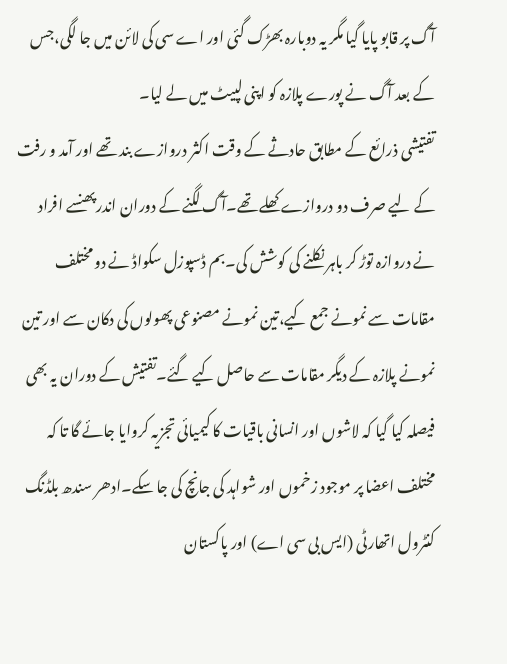آگ پر قابو پایا گیا مگر یہ دوبارہ بھڑک گئی اور اے سی کی لائن میں جا لگی،جس کے بعد آگ نے پورے پلازہ کو اپنی لپیٹ میں لے لیا۔
تفتیشی ذرائع کے مطابق حادثے کے وقت اکثر دروازے بند تھے اور آمد و رفت کے لیے صرف دو دروازے کھلے تھے۔آگ لگنے کے دوران اندر پھنسے افراد نے دروازہ توڑ کر باہر نکلنے کی کوشش کی۔بم ڈسپوزل سکواڈ نے دو مختلف مقامات سے نمونے جمع کیے،تین نمونے مصنوعی پھولوں کی دکان سے اور تین نمونے پلازہ کے دیگر مقامات سے حاصل کیے گئے۔تفتیش کے دوران یہ بھی فیصلہ کیا گیا کہ لاشوں اور انسانی باقیات کا کیمیائی تجزیہ کروایا جائے گا تا کہ مختلف اعضا پر موجود زخموں اور شواہد کی جانچ کی جا سکے۔ادھر سندھ بلڈنگ کنٹرول اتھارٹی (ایس بی سی اے) اور پاکستان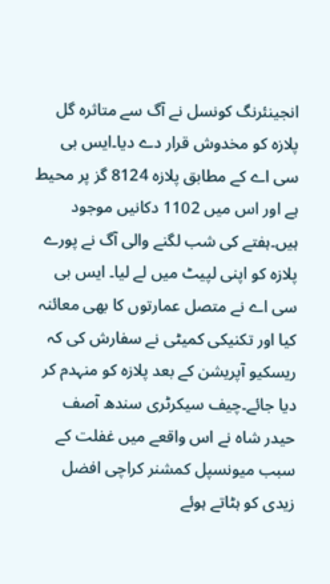انجینئرنگ کونسل نے آگ سے متاثرہ گل پلازہ کو مخدوش قرار دے دیا۔ایس بی سی اے کے مطابق پلازہ 8124 گز پر محیط ہے اور اس میں 1102 دکانیں موجود ہیں۔ہفتے کی شب لگنے والی آگ نے پورے پلازہ کو اپنی لپیٹ میں لے لیا۔ ایس بی سی اے نے متصل عمارتوں کا بھی معائنہ کیا اور تکنیکی کمیٹی نے سفارش کی کہ ریسکیو آپریشن کے بعد پلازہ کو منہدم کر دیا جائے۔چیف سیکرٹری سندھ آصف حیدر شاہ نے اس واقعے میں غفلت کے سبب میونسپل کمشنر کراچی افضل زیدی کو ہٹاتے ہوئے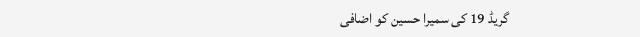گریڈ 19 کی سمیرا حسین کو اضافی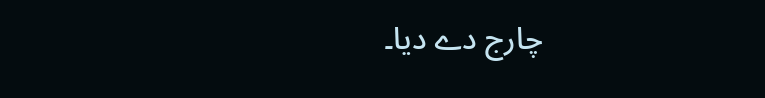چارج دے دیا۔